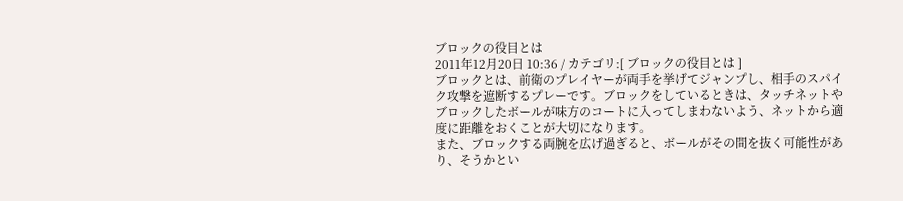ブロックの役目とは
2011年12月20日 10:36 / カテゴリ:[ ブロックの役目とは ]
ブロックとは、前衛のプレイヤーが両手を挙げてジャンプし、相手のスパイク攻撃を遮断するプレーです。ブロックをしているときは、タッチネットやブロックしたボールが味方のコートに入ってしまわないよう、ネットから適度に距離をおくことが大切になります。
また、ブロックする両腕を広げ過ぎると、ボールがその間を抜く可能性があり、そうかとい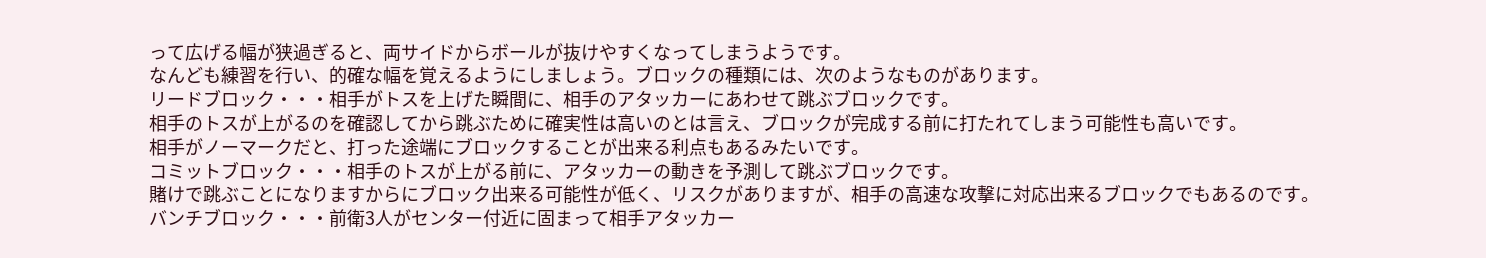って広げる幅が狭過ぎると、両サイドからボールが抜けやすくなってしまうようです。
なんども練習を行い、的確な幅を覚えるようにしましょう。ブロックの種類には、次のようなものがあります。
リードブロック・・・相手がトスを上げた瞬間に、相手のアタッカーにあわせて跳ぶブロックです。
相手のトスが上がるのを確認してから跳ぶために確実性は高いのとは言え、ブロックが完成する前に打たれてしまう可能性も高いです。
相手がノーマークだと、打った途端にブロックすることが出来る利点もあるみたいです。
コミットブロック・・・相手のトスが上がる前に、アタッカーの動きを予測して跳ぶブロックです。
賭けで跳ぶことになりますからにブロック出来る可能性が低く、リスクがありますが、相手の高速な攻撃に対応出来るブロックでもあるのです。
バンチブロック・・・前衛3人がセンター付近に固まって相手アタッカー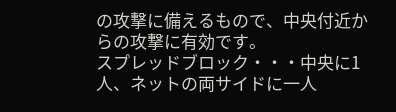の攻撃に備えるもので、中央付近からの攻撃に有効です。
スプレッドブロック・・・中央に1人、ネットの両サイドに一人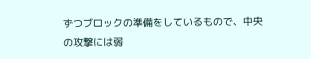ずつブロックの準備をしているもので、中央の攻撃には弱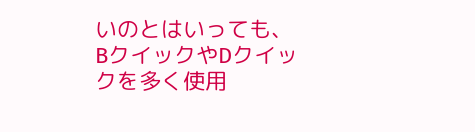いのとはいっても、BクイックやDクイックを多く使用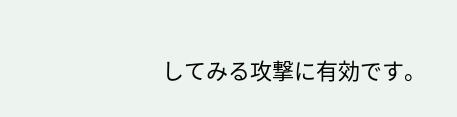してみる攻撃に有効です。